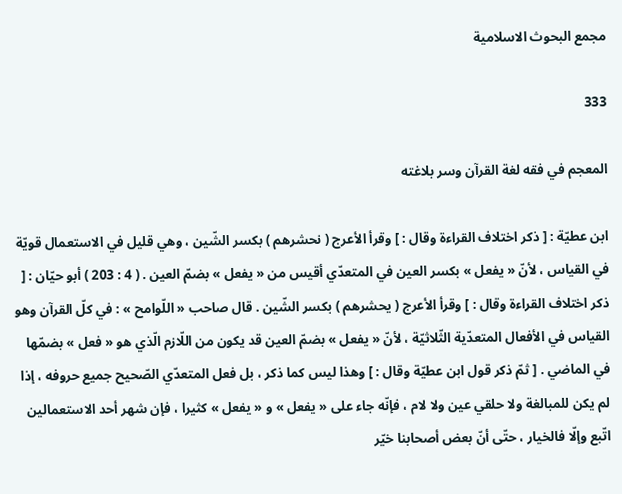مجمع البحوث الاسلامية

333

المعجم في فقه لغة القرآن وسر بلاغته

ابن عطيّة : [ ذكر اختلاف القراءة وقال : ] وقرأ الأعرج ( نحشرهم ) بكسر الشّين ، وهي قليل في الاستعمال قويّة في القياس ، لأنّ « يفعل » بكسر العين في المتعدّي أقيس من « يفعل » بضمّ العين . ( 4 : 203 ) أبو حيّان : [ ذكر اختلاف القراءة وقال : ] وقرأ الأعرج ( يحشرهم ) بكسر الشّين . قال صاحب « اللّوامح » : في كلّ القرآن وهو القياس في الأفعال المتعدّية الثّلاثيّة ، لأنّ « يفعل » بضمّ العين قد يكون من اللّازم الّذي هو « فعل » بضمّها في الماضي . [ ثمّ ذكر قول ابن عطيّة وقال : ] وهذا ليس كما ذكر ، بل فعل المتعدّي الصّحيح جميع حروفه ، إذا لم يكن للمبالغة ولا حلقي عين ولا لام ، فإنّه جاء على « يفعل » و « يفعل » كثيرا ، فإن شهر أحد الاستعمالين اتّبع وإلّا فالخيار ، حتّى أنّ بعض أصحابنا خيّر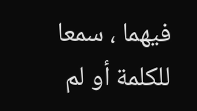فيهما ، سمعا للكلمة أو لم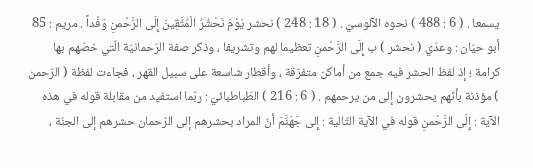يسمعا . ( 6 : 488 ) نحوه الآلوسيّ . ( 18 : 248 ) نحشر يَوْمَ نَحْشُرُ الْمُتَّقِينَ إِلَى الرَّحْمنِ وَفْداً . مريم : 85 أبو حيّان : وعدّي ( نحشر ) ب إِلَى الرَّحْمنِ تعظيما لهم وتشريفا ، وذكر صفة الرّحمانيّة الّتي خصّهم بها كرامة ؛ إذ لفظ الحشر فيه جمع من أماكن متفرّقة ، وأقطار شاسعة على سبيل القهر ، فجاءت لفظة ( الرّحمن ) مؤذنة بأنّهم يحشرون إلى من يرحمهم . ( 6 : 216 ) الطّباطبائيّ : ربّما استفيد من مقابلة قوله في هذه الآية : إِلَى الرَّحْمنِ قوله في الآية التّالية : إِلى جَهَنَّمَ أنّ المراد بحشرهم إلى الرّحمان حشرهم إلى الجنّة ،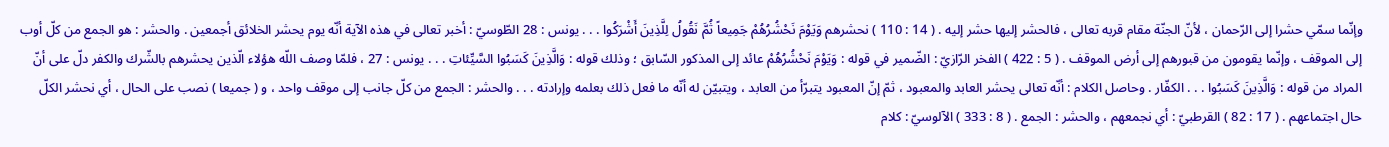وإنّما سمّي حشرا إلى الرّحمان ، لأنّ الجنّة مقام قربه تعالى ، فالحشر إليها حشر إليه . ( 14 : 110 ) نحشرهم وَيَوْمَ نَحْشُرُهُمْ جَمِيعاً ثُمَّ نَقُولُ لِلَّذِينَ أَشْرَكُوا . . . يونس : 28 الطّوسيّ : أخبر تعالى في هذه الآية أنّه يوم يحشر الخلائق أجمعين . والحشر : هو الجمع من كلّ أوب إلى الموقف ، وإنّما يقومون من قبورهم إلى أرض الموقف . ( 5 : 422 ) الفخر الرّازيّ : الضّمير في قوله : وَيَوْمَ نَحْشُرُهُمْ عائد إلى المذكور السّابق ؛ وذلك قوله : وَالَّذِينَ كَسَبُوا السَّيِّئاتِ . . . يونس : 27 ، فلمّا وصف اللّه هؤلاء الّذين يحشرهم بالشّرك والكفر دلّ على أنّ المراد من قوله : وَالَّذِينَ كَسَبُوا . . . الكفّار . وحاصل الكلام : أنّه تعالى يحشر العابد والمعبود ، ثمّ إنّ المعبود يتبرّأ من العابد ، ويتبيّن له أنّه ما فعل ذلك بعلمه وإرادته . . . والحشر : الجمع من كلّ جانب إلى موقف واحد ، و ( جميعا ) نصب على الحال ، أي نحشر الكلّ حال اجتماعهم . ( 17 : 82 ) القرطبيّ : أي نجمعهم ، والحشر : الجمع . ( 8 : 333 ) الآلوسيّ : كلام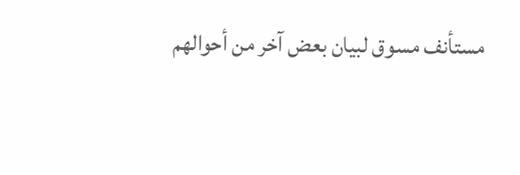مستأنف مسوق لبيان بعض آخر من أحوالهم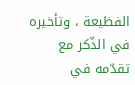الفظيعة ، وتأخيره في الذّكر مع تقدّمه في